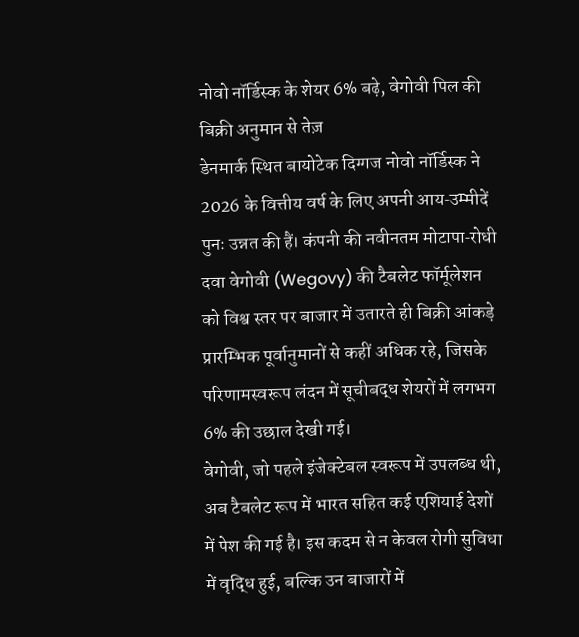नोवो नॉर्डिस्क के शेयर 6% बढ़े, वेगोवी पिल की बिक्री अनुमान से तेज़
डेनमार्क स्थित बायोटेक दिग्गज नोवो नॉर्डिस्क ने 2026 के वित्तीय वर्ष के लिए अपनी आय‑उम्मीदें पुनः उन्नत की हैं। कंपनी की नवीनतम मोटापा‑रोधी दवा वेगोवी (Wegovy) की टैबलेट फॉर्मूलेशन को विश्व स्तर पर बाजार में उतारते ही बिक्री आंकड़े प्रारम्भिक पूर्वानुमानों से कहीं अधिक रहे, जिसके परिणामस्वरूप लंदन में सूचीबद्ध शेयरों में लगभग 6% की उछाल देखी गई।
वेगोवी, जो पहले इंजेक्टेबल स्वरूप में उपलब्ध थी, अब टैबलेट रूप में भारत सहित कई एशियाई देशों में पेश की गई है। इस कदम से न केवल रोगी सुविधा में वृद्धि हुई, बल्कि उन बाजारों में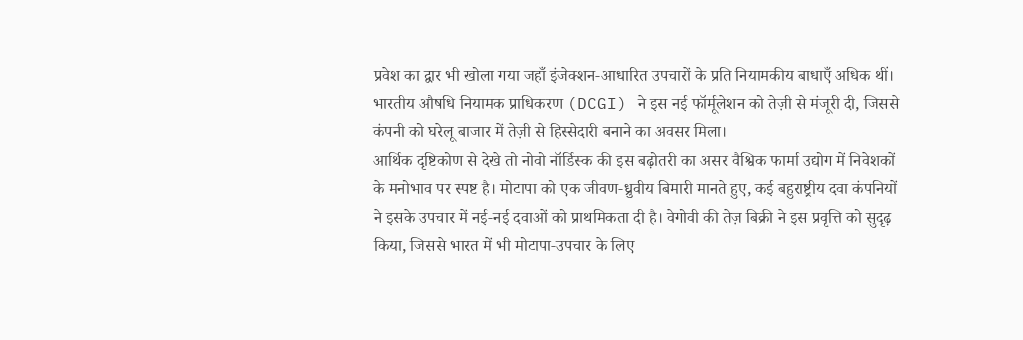प्रवेश का द्वार भी खोला गया जहाँ इंजेक्शन‑आधारित उपचारों के प्रति नियामकीय बाधाएँ अधिक थीं। भारतीय औषधि नियामक प्राधिकरण (DCGI) ने इस नई फॉर्मूलेशन को तेज़ी से मंजूरी दी, जिससे कंपनी को घरेलू बाजार में तेज़ी से हिस्सेदारी बनाने का अवसर मिला।
आर्थिक दृष्टिकोण से देखे तो नोवो नॉर्डिस्क की इस बढ़ोतरी का असर वैश्विक फार्मा उद्योग में निवेशकों के मनोभाव पर स्पष्ट है। मोटापा को एक जीवण‑ध्रुवीय बिमारी मानते हुए, कई बहुराष्ट्रीय दवा कंपनियों ने इसके उपचार में नई‑नई दवाओं को प्राथमिकता दी है। वेगोवी की तेज़ बिक्री ने इस प्रवृत्ति को सुदृढ़ किया, जिससे भारत में भी मोटापा‑उपचार के लिए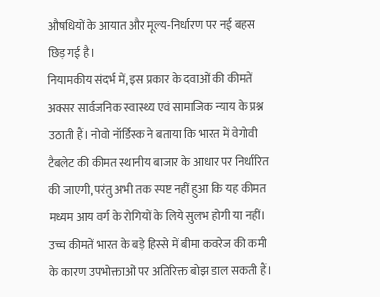औषधियों के आयात और मूल्य‑निर्धारण पर नई बहस छिड़ गई है।
नियामकीय संदर्भ में, इस प्रकार के दवाओं की कीमतें अक्सर सार्वजनिक स्वास्थ्य एवं सामाजिक न्याय के प्रश्न उठाती हैं। नोवो नॉर्डिस्क ने बताया कि भारत में वेगोवी टैबलेट की कीमत स्थानीय बाजार के आधार पर निर्धारित की जाएगी, परंतु अभी तक स्पष्ट नहीं हुआ कि यह कीमत मध्यम आय वर्ग के रोगियों के लिये सुलभ होगी या नहीं। उच्च कीमतें भारत के बड़े हिस्से में बीमा कवरेज की कमी के कारण उपभोक्ताओं पर अतिरिक्त बोझ डाल सकती हैं।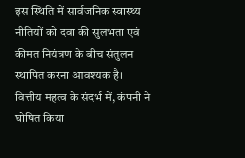इस स्थिति में सार्वजनिक स्वास्थ्य नीतियों को दवा की सुलभता एवं कीमत नियंत्रण के बीच संतुलन स्थापित करना आवश्यक है।
वित्तीय महत्व के संदर्भ में, कंपनी ने घोषित किया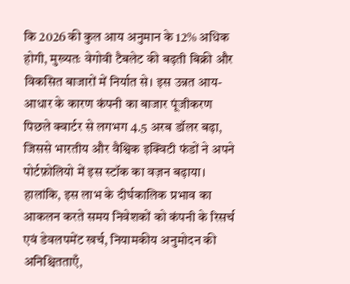कि 2026 की कुल आय अनुमान के 12% अधिक होगी, मुख्यतः वेगोवी टैबलेट की बढ़ती बिक्री और विकसित बाजारों में निर्यात से। इस उन्नत आय-आधार के कारण कंपनी का बाजार पूंजीकरण पिछले क्वार्टर से लगभग 4.5 अरब डॉलर बढ़ा, जिससे भारतीय और वैश्विक इक्विटी फंडों ने अपने पोर्टफ़ोलियो में इस स्टॉक का वज़न बढ़ाया। हालांकि, इस लाभ के दीर्घकालिक प्रभाव का आकलन करते समय निवेशकों को कंपनी के रिसर्च एवं डेवलपमेंट खर्च, नियामकीय अनुमोदन की अनिश्चितताएँ,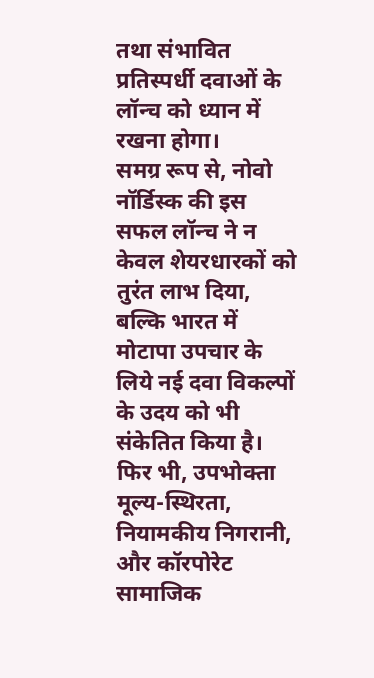तथा संभावित प्रतिस्पर्धी दवाओं के लॉन्च को ध्यान में रखना होगा।
समग्र रूप से, नोवो नॉर्डिस्क की इस सफल लॉन्च ने न केवल शेयरधारकों को तुरंत लाभ दिया, बल्कि भारत में मोटापा उपचार के लिये नई दवा विकल्पों के उदय को भी संकेतित किया है। फिर भी, उपभोक्ता मूल्य-स्थिरता, नियामकीय निगरानी, और कॉरपोरेट सामाजिक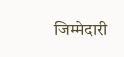जिम्मेदारी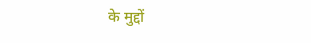के मुद्दों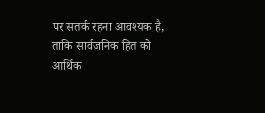पर सतर्क रहना आवश्यक है, ताकि सार्वजनिक हित को आर्थिक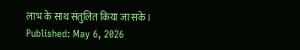लाभ के साथ संतुलित किया जा सके।
Published: May 6, 2026